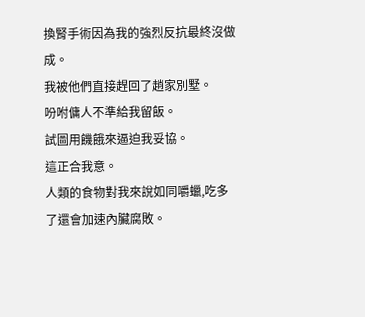換腎手術因為我的強烈反抗最終沒做成。
我被他們直接趕回了趙家別墅。
吩咐傭人不準給我留飯。
試圖用饑餓來逼迫我妥協。
這正合我意。
人類的食物對我來說如同嚼蠟,吃多了還會加速內臟腐敗。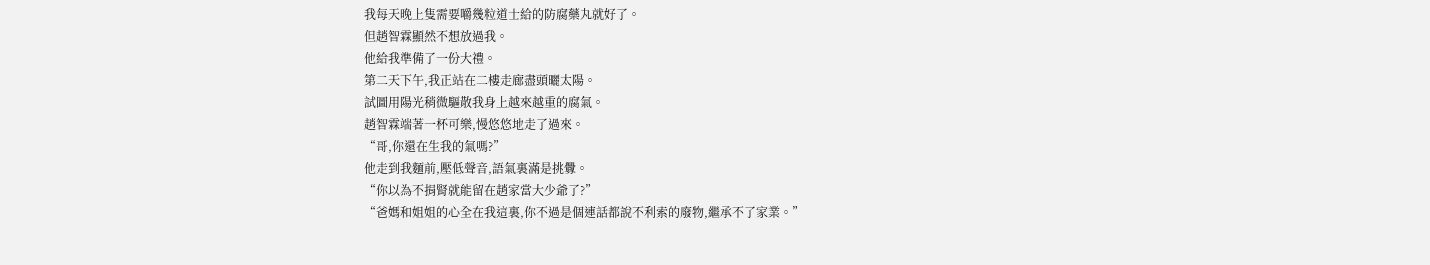我每天晚上隻需要嚼幾粒道士給的防腐藥丸就好了。
但趙智霖顯然不想放過我。
他給我準備了一份大禮。
第二天下午,我正站在二樓走廊盡頭曬太陽。
試圖用陽光稍微驅散我身上越來越重的腐氣。
趙智霖端著一杯可樂,慢悠悠地走了過來。
“哥,你還在生我的氣嗎?”
他走到我麵前,壓低聲音,語氣裏滿是挑釁。
“你以為不捐腎就能留在趙家當大少爺了?”
“爸媽和姐姐的心全在我這裏,你不過是個連話都說不利索的廢物,繼承不了家業。”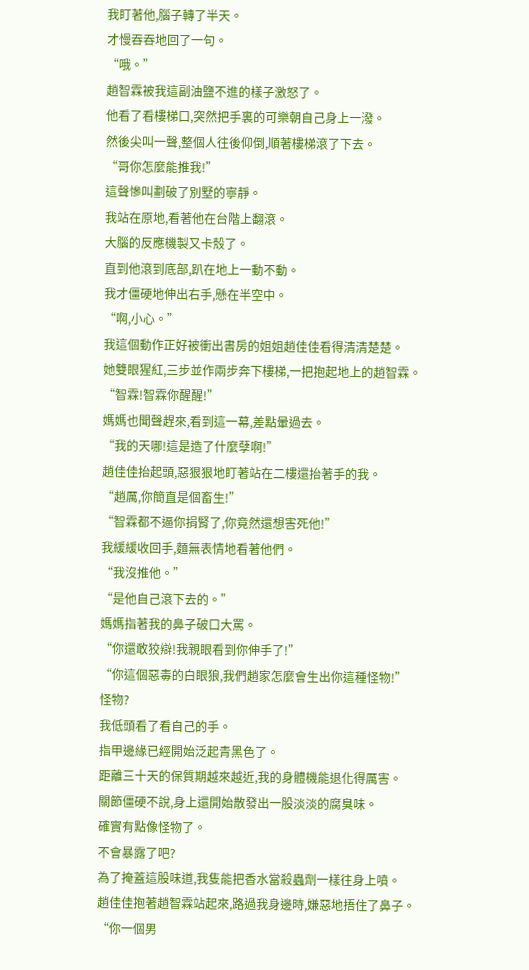我盯著他,腦子轉了半天。
才慢吞吞地回了一句。
“哦。”
趙智霖被我這副油鹽不進的樣子激怒了。
他看了看樓梯口,突然把手裏的可樂朝自己身上一潑。
然後尖叫一聲,整個人往後仰倒,順著樓梯滾了下去。
“哥你怎麼能推我!”
這聲慘叫劃破了別墅的寧靜。
我站在原地,看著他在台階上翻滾。
大腦的反應機製又卡殼了。
直到他滾到底部,趴在地上一動不動。
我才僵硬地伸出右手,懸在半空中。
“啊,小心。”
我這個動作正好被衝出書房的姐姐趙佳佳看得清清楚楚。
她雙眼猩紅,三步並作兩步奔下樓梯,一把抱起地上的趙智霖。
“智霖!智霖你醒醒!”
媽媽也聞聲趕來,看到這一幕,差點暈過去。
“我的天哪!這是造了什麼孽啊!”
趙佳佳抬起頭,惡狠狠地盯著站在二樓還抬著手的我。
“趙厲,你簡直是個畜生!”
“智霖都不逼你捐腎了,你竟然還想害死他!”
我緩緩收回手,麵無表情地看著他們。
“我沒推他。”
“是他自己滾下去的。”
媽媽指著我的鼻子破口大罵。
“你還敢狡辯!我親眼看到你伸手了!”
“你這個惡毒的白眼狼,我們趙家怎麼會生出你這種怪物!”
怪物?
我低頭看了看自己的手。
指甲邊緣已經開始泛起青黑色了。
距離三十天的保質期越來越近,我的身體機能退化得厲害。
關節僵硬不說,身上還開始散發出一股淡淡的腐臭味。
確實有點像怪物了。
不會暴露了吧?
為了掩蓋這股味道,我隻能把香水當殺蟲劑一樣往身上噴。
趙佳佳抱著趙智霖站起來,路過我身邊時,嫌惡地捂住了鼻子。
“你一個男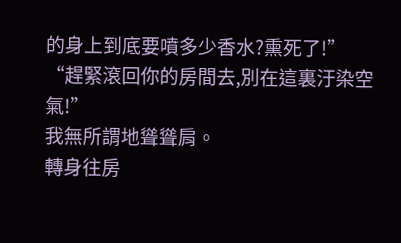的身上到底要噴多少香水?熏死了!”
“趕緊滾回你的房間去,別在這裏汙染空氣!”
我無所謂地聳聳肩。
轉身往房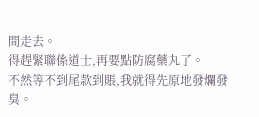間走去。
得趕緊聯係道士,再要點防腐藥丸了。
不然等不到尾款到賬,我就得先原地發爛發臭。